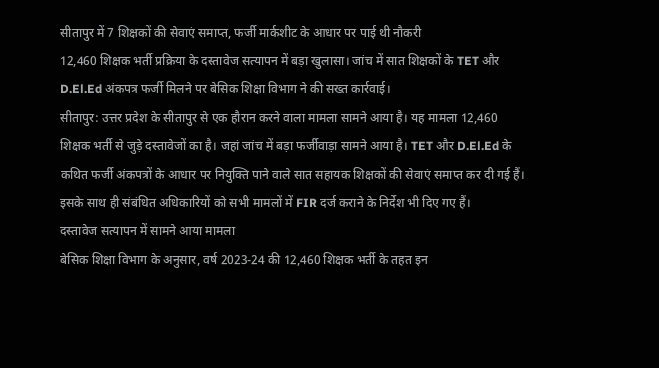सीतापुर में 7 शिक्षकों की सेवाएं समाप्त, फर्जी मार्कशीट के आधार पर पाई थी नौकरी
12,460 शिक्षक भर्ती प्रक्रिया के दस्तावेज सत्यापन में बड़ा खुलासा। जांच में सात शिक्षकों के TET और D.El.Ed अंकपत्र फर्जी मिलने पर बेसिक शिक्षा विभाग ने की सख्त कार्रवाई।
सीतापुर: उत्तर प्रदेश के सीतापुर से एक हौरान करने वाला मामला सामने आया है। यह मामला 12,460 शिक्षक भर्ती से जुड़े दस्तावेजों का है। जहां जांच में बड़ा फर्जीवाड़ा सामने आया है। TET और D.El.Ed के कथित फर्जी अंकपत्रों के आधार पर नियुक्ति पाने वाले सात सहायक शिक्षकों की सेवाएं समाप्त कर दी गई हैं। इसके साथ ही संबंधित अधिकारियों को सभी मामलों में FIR दर्ज कराने के निर्देश भी दिए गए हैं।
दस्तावेज सत्यापन में सामने आया मामला
बेसिक शिक्षा विभाग के अनुसार, वर्ष 2023-24 की 12,460 शिक्षक भर्ती के तहत इन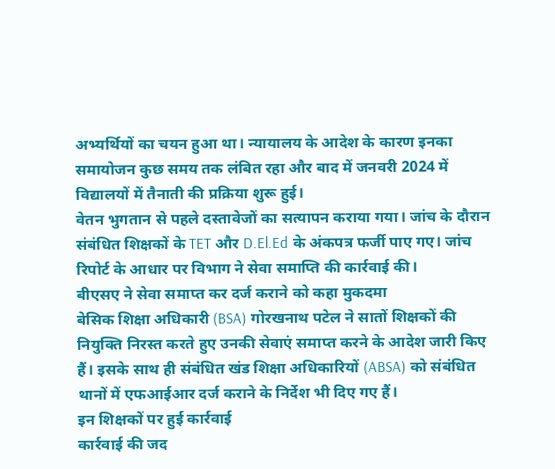अभ्यर्थियों का चयन हुआ था। न्यायालय के आदेश के कारण इनका समायोजन कुछ समय तक लंबित रहा और बाद में जनवरी 2024 में विद्यालयों में तैनाती की प्रक्रिया शुरू हुई।
वेतन भुगतान से पहले दस्तावेजों का सत्यापन कराया गया। जांच के दौरान संबंधित शिक्षकों के TET और D.El.Ed के अंकपत्र फर्जी पाए गए। जांच रिपोर्ट के आधार पर विभाग ने सेवा समाप्ति की कार्रवाई की।
बीएसए ने सेवा समाप्त कर दर्ज कराने को कहा मुकदमा
बेसिक शिक्षा अधिकारी (BSA) गोरखनाथ पटेल ने सातों शिक्षकों की नियुक्ति निरस्त करते हुए उनकी सेवाएं समाप्त करने के आदेश जारी किए हैं। इसके साथ ही संबंधित खंड शिक्षा अधिकारियों (ABSA) को संबंधित थानों में एफआईआर दर्ज कराने के निर्देश भी दिए गए हैं।
इन शिक्षकों पर हुई कार्रवाई
कार्रवाई की जद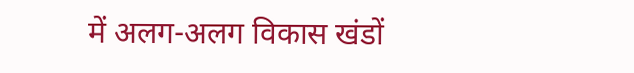में अलग-अलग विकास खंडों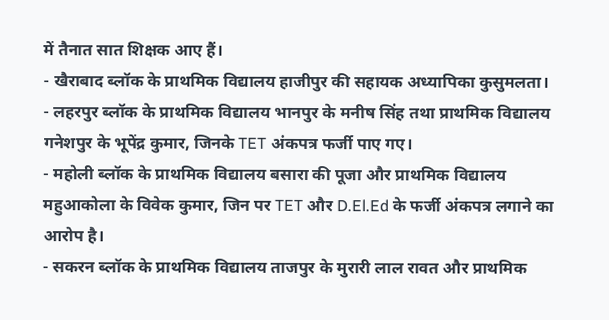में तैनात सात शिक्षक आए हैं।
- खैराबाद ब्लॉक के प्राथमिक विद्यालय हाजीपुर की सहायक अध्यापिका कुसुमलता।
- लहरपुर ब्लॉक के प्राथमिक विद्यालय भानपुर के मनीष सिंह तथा प्राथमिक विद्यालय गनेशपुर के भूपेंद्र कुमार, जिनके TET अंकपत्र फर्जी पाए गए।
- महोली ब्लॉक के प्राथमिक विद्यालय बसारा की पूजा और प्राथमिक विद्यालय महुआकोला के विवेक कुमार, जिन पर TET और D.El.Ed के फर्जी अंकपत्र लगाने का आरोप है।
- सकरन ब्लॉक के प्राथमिक विद्यालय ताजपुर के मुरारी लाल रावत और प्राथमिक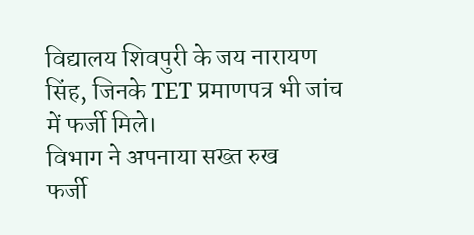विद्यालय शिवपुरी के जय नारायण सिंह, जिनके TET प्रमाणपत्र भी जांच में फर्जी मिले।
विभाग ने अपनाया सख्त रुख
फर्जी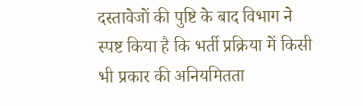दस्तावेजों की पुष्टि के बाद विभाग ने स्पष्ट किया है कि भर्ती प्रक्रिया में किसी भी प्रकार की अनियमितता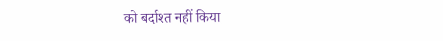को बर्दाश्त नहीं किया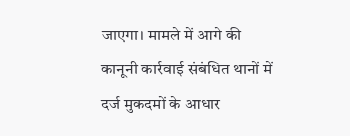जाएगा। मामले में आगे की कानूनी कार्रवाई संबंधित थानों में दर्ज मुकदमों के आधार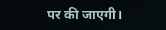पर की जाएगी।